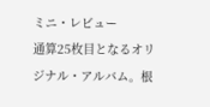ミニ・レビュー
通算25枚目となるオリジナル・アルバム。根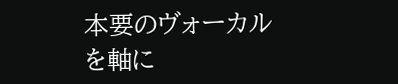本要のヴォーカルを軸に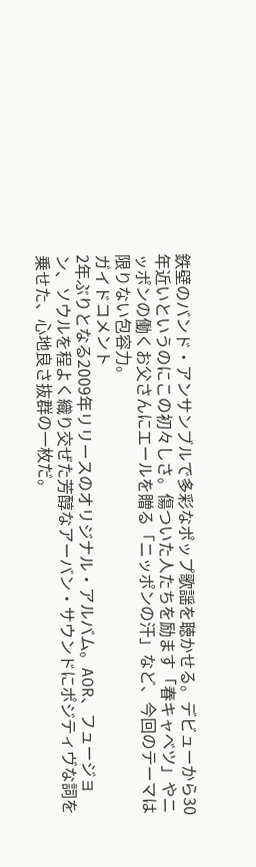鉄壁のバンド・アンサンブルで多彩なポップ歌謡を聴かせる。デビューから30年近いというのにこの初々しさ。傷ついた人たちを励ます「春キャベツ」やニッポンの働くお父さんにエールを贈る「ニッポンの汗」など、今回のテーマは限りない包容力。
ガイドコメント
2年ぶりとなる2009年リリースのオリジナル・アルバム。AOR、フュージョン、ソウルを程よく織り交ぜた芳醇なアーバン・サウンドにポジティヴな詞を乗せた、心地良さ抜群の一枚だ。